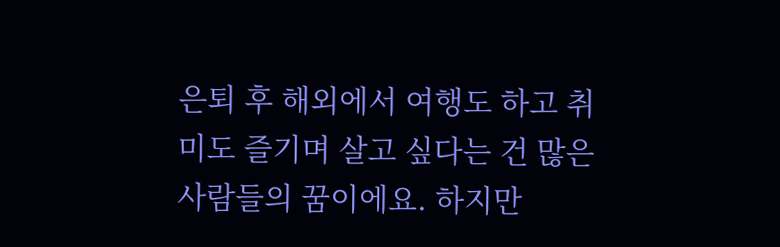은퇴 후 해외에서 여행도 하고 취미도 즐기며 살고 싶다는 건 많은 사람들의 꿈이에요. 하지만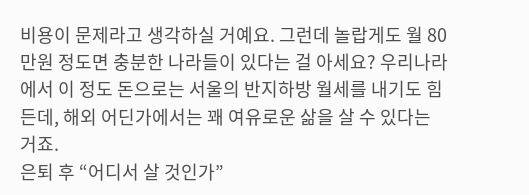비용이 문제라고 생각하실 거예요. 그런데 놀랍게도 월 80만원 정도면 충분한 나라들이 있다는 걸 아세요? 우리나라에서 이 정도 돈으로는 서울의 반지하방 월세를 내기도 힘든데, 해외 어딘가에서는 꽤 여유로운 삶을 살 수 있다는 거죠.
은퇴 후 “어디서 살 것인가”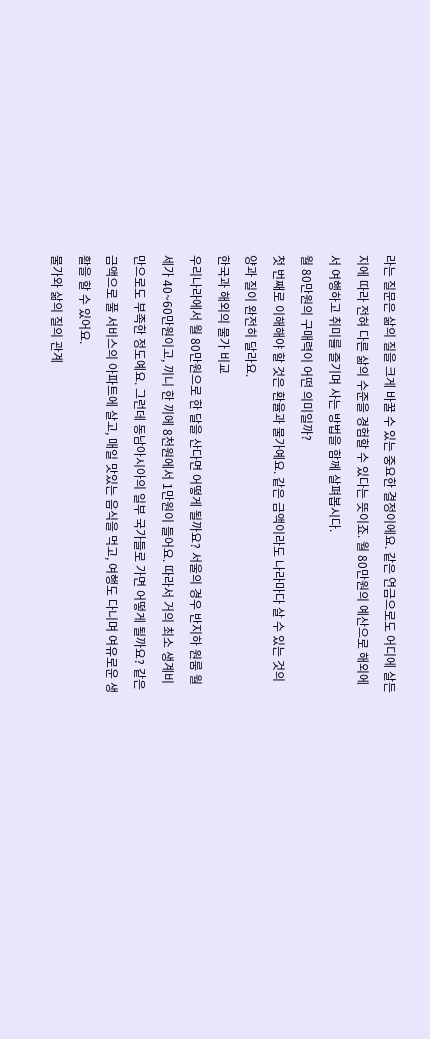라는 질문은 삶의 질을 크게 바꿀 수 있는 중요한 결정이에요. 같은 연금으로도 어디에 살든지에 따라 전혀 다른 삶의 수준을 경험할 수 있다는 뜻이죠. 월 80만원의 예산으로 해외에서 여행하고 취미를 즐기며 사는 방법을 함께 살펴봅시다.
월 80만원의 구매력이 어떤 의미일까?
첫 번째로 이해해야 할 것은 환율과 물가예요. 같은 금액이라도 나라마다 살 수 있는 것의 양과 질이 완전히 달라요.
한국과 해외의 물가 비교
우리나라에서 월 80만원으로 한 달을 산다면 어떻게 될까요? 서울의 경우 반지하 원룸 월세가 40~60만원이고, 끼니 한 끼에 8천원에서 1만원이 들어요. 따라서 거의 최소 생계비만으로도 부족한 정도예요. 그런데 동남아시아의 일부 국가들로 가면 어떻게 될까요? 같은 금액으로 풀 서비스의 아파트에 살고, 매일 맛있는 음식을 먹고, 여행도 다니며 여유로운 생활을 할 수 있어요.
물가와 삶의 질의 관계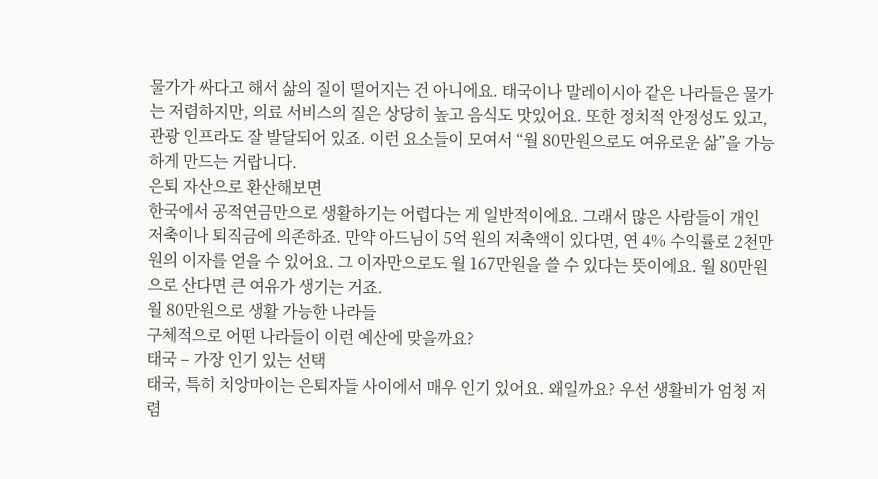물가가 싸다고 해서 삶의 질이 떨어지는 건 아니에요. 태국이나 말레이시아 같은 나라들은 물가는 저렴하지만, 의료 서비스의 질은 상당히 높고 음식도 맛있어요. 또한 정치적 안정성도 있고, 관광 인프라도 잘 발달되어 있죠. 이런 요소들이 모여서 “월 80만원으로도 여유로운 삶”을 가능하게 만드는 거랍니다.
은퇴 자산으로 환산해보면
한국에서 공적연금만으로 생활하기는 어렵다는 게 일반적이에요. 그래서 많은 사람들이 개인 저축이나 퇴직금에 의존하죠. 만약 아드님이 5억 원의 저축액이 있다면, 연 4% 수익률로 2천만 원의 이자를 얻을 수 있어요. 그 이자만으로도 월 167만원을 쓸 수 있다는 뜻이에요. 월 80만원으로 산다면 큰 여유가 생기는 거죠.
월 80만원으로 생활 가능한 나라들
구체적으로 어떤 나라들이 이런 예산에 맞을까요?
태국 – 가장 인기 있는 선택
태국, 특히 치앙마이는 은퇴자들 사이에서 매우 인기 있어요. 왜일까요? 우선 생활비가 엄청 저렴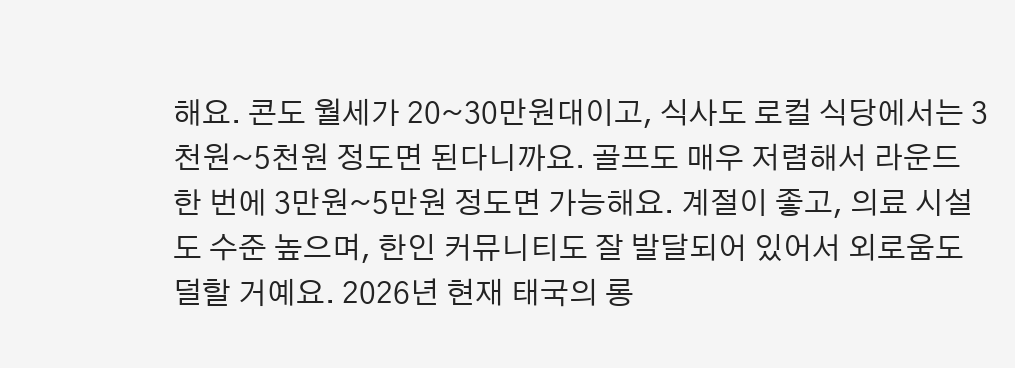해요. 콘도 월세가 20~30만원대이고, 식사도 로컬 식당에서는 3천원~5천원 정도면 된다니까요. 골프도 매우 저렴해서 라운드 한 번에 3만원~5만원 정도면 가능해요. 계절이 좋고, 의료 시설도 수준 높으며, 한인 커뮤니티도 잘 발달되어 있어서 외로움도 덜할 거예요. 2026년 현재 태국의 롱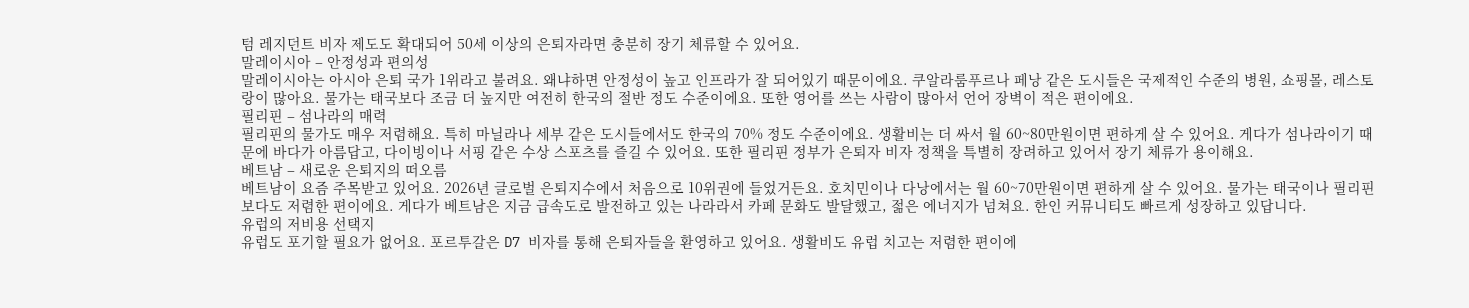텀 레지던트 비자 제도도 확대되어 50세 이상의 은퇴자라면 충분히 장기 체류할 수 있어요.
말레이시아 – 안정성과 편의성
말레이시아는 아시아 은퇴 국가 1위라고 불려요. 왜냐하면 안정성이 높고 인프라가 잘 되어있기 때문이에요. 쿠알라룸푸르나 페낭 같은 도시들은 국제적인 수준의 병원, 쇼핑몰, 레스토랑이 많아요. 물가는 태국보다 조금 더 높지만 여전히 한국의 절반 정도 수준이에요. 또한 영어를 쓰는 사람이 많아서 언어 장벽이 적은 편이에요.
필리핀 – 섬나라의 매력
필리핀의 물가도 매우 저렴해요. 특히 마닐라나 세부 같은 도시들에서도 한국의 70% 정도 수준이에요. 생활비는 더 싸서 월 60~80만원이면 편하게 살 수 있어요. 게다가 섬나라이기 때문에 바다가 아름답고, 다이빙이나 서핑 같은 수상 스포츠를 즐길 수 있어요. 또한 필리핀 정부가 은퇴자 비자 정책을 특별히 장려하고 있어서 장기 체류가 용이해요.
베트남 – 새로운 은퇴지의 떠오름
베트남이 요즘 주목받고 있어요. 2026년 글로벌 은퇴지수에서 처음으로 10위권에 들었거든요. 호치민이나 다낭에서는 월 60~70만원이면 편하게 살 수 있어요. 물가는 태국이나 필리핀보다도 저렴한 편이에요. 게다가 베트남은 지금 급속도로 발전하고 있는 나라라서 카페 문화도 발달했고, 젊은 에너지가 넘쳐요. 한인 커뮤니티도 빠르게 성장하고 있답니다.
유럽의 저비용 선택지
유럽도 포기할 필요가 없어요. 포르투갈은 D7 비자를 통해 은퇴자들을 환영하고 있어요. 생활비도 유럽 치고는 저렴한 편이에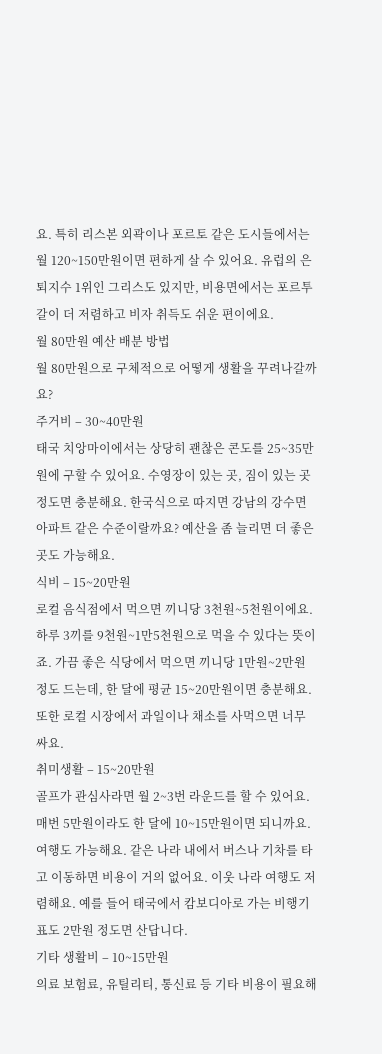요. 특히 리스본 외곽이나 포르토 같은 도시들에서는 월 120~150만원이면 편하게 살 수 있어요. 유럽의 은퇴지수 1위인 그리스도 있지만, 비용면에서는 포르투갈이 더 저렴하고 비자 취득도 쉬운 편이에요.
월 80만원 예산 배분 방법
월 80만원으로 구체적으로 어떻게 생활을 꾸려나갈까요?
주거비 – 30~40만원
태국 치앙마이에서는 상당히 괜찮은 콘도를 25~35만원에 구할 수 있어요. 수영장이 있는 곳, 짐이 있는 곳 정도면 충분해요. 한국식으로 따지면 강남의 강수면 아파트 같은 수준이랄까요? 예산을 좀 늘리면 더 좋은 곳도 가능해요.
식비 – 15~20만원
로컬 음식점에서 먹으면 끼니당 3천원~5천원이에요. 하루 3끼를 9천원~1만5천원으로 먹을 수 있다는 뜻이죠. 가끔 좋은 식당에서 먹으면 끼니당 1만원~2만원 정도 드는데, 한 달에 평균 15~20만원이면 충분해요. 또한 로컬 시장에서 과일이나 채소를 사먹으면 너무 싸요.
취미생활 – 15~20만원
골프가 관심사라면 월 2~3번 라운드를 할 수 있어요. 매번 5만원이라도 한 달에 10~15만원이면 되니까요. 여행도 가능해요. 같은 나라 내에서 버스나 기차를 타고 이동하면 비용이 거의 없어요. 이웃 나라 여행도 저렴해요. 예를 들어 태국에서 캄보디아로 가는 비행기표도 2만원 정도면 산답니다.
기타 생활비 – 10~15만원
의료 보험료, 유틸리티, 통신료 등 기타 비용이 필요해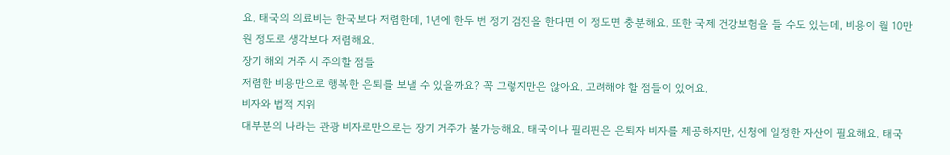요. 태국의 의료비는 한국보다 저렴한데, 1년에 한두 번 정기 검진을 한다면 이 정도면 충분해요. 또한 국제 건강보험을 들 수도 있는데, 비용이 월 10만원 정도로 생각보다 저렴해요.
장기 해외 거주 시 주의할 점들
저렴한 비용만으로 행복한 은퇴를 보낼 수 있을까요? 꼭 그렇지만은 않아요. 고려해야 할 점들이 있어요.
비자와 법적 지위
대부분의 나라는 관광 비자로만으로는 장기 거주가 불가능해요. 태국이나 필리핀은 은퇴자 비자를 제공하지만, 신청에 일정한 자산이 필요해요. 태국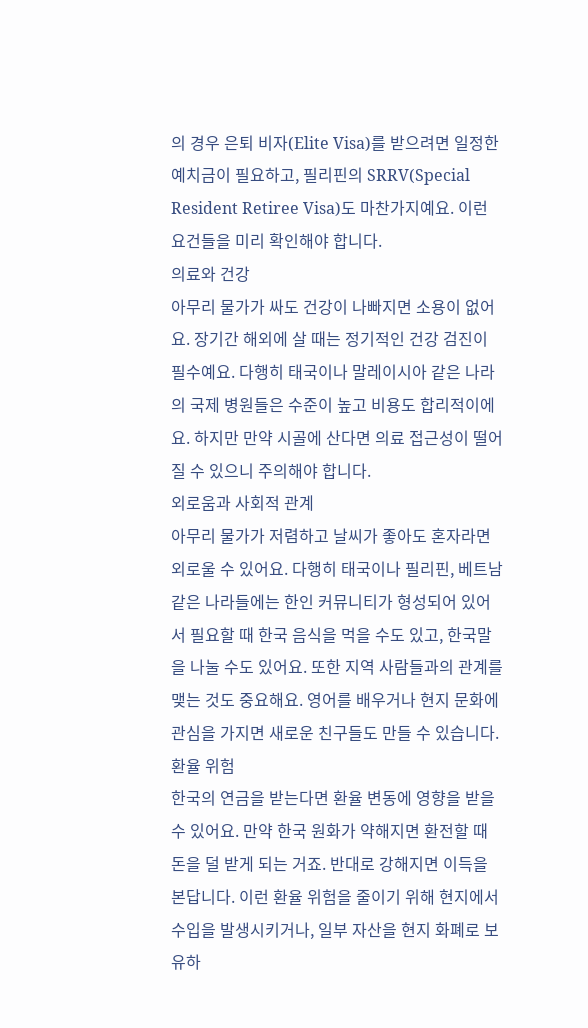의 경우 은퇴 비자(Elite Visa)를 받으려면 일정한 예치금이 필요하고, 필리핀의 SRRV(Special Resident Retiree Visa)도 마찬가지예요. 이런 요건들을 미리 확인해야 합니다.
의료와 건강
아무리 물가가 싸도 건강이 나빠지면 소용이 없어요. 장기간 해외에 살 때는 정기적인 건강 검진이 필수예요. 다행히 태국이나 말레이시아 같은 나라의 국제 병원들은 수준이 높고 비용도 합리적이에요. 하지만 만약 시골에 산다면 의료 접근성이 떨어질 수 있으니 주의해야 합니다.
외로움과 사회적 관계
아무리 물가가 저렴하고 날씨가 좋아도 혼자라면 외로울 수 있어요. 다행히 태국이나 필리핀, 베트남 같은 나라들에는 한인 커뮤니티가 형성되어 있어서 필요할 때 한국 음식을 먹을 수도 있고, 한국말을 나눌 수도 있어요. 또한 지역 사람들과의 관계를 맺는 것도 중요해요. 영어를 배우거나 현지 문화에 관심을 가지면 새로운 친구들도 만들 수 있습니다.
환율 위험
한국의 연금을 받는다면 환율 변동에 영향을 받을 수 있어요. 만약 한국 원화가 약해지면 환전할 때 돈을 덜 받게 되는 거죠. 반대로 강해지면 이득을 본답니다. 이런 환율 위험을 줄이기 위해 현지에서 수입을 발생시키거나, 일부 자산을 현지 화폐로 보유하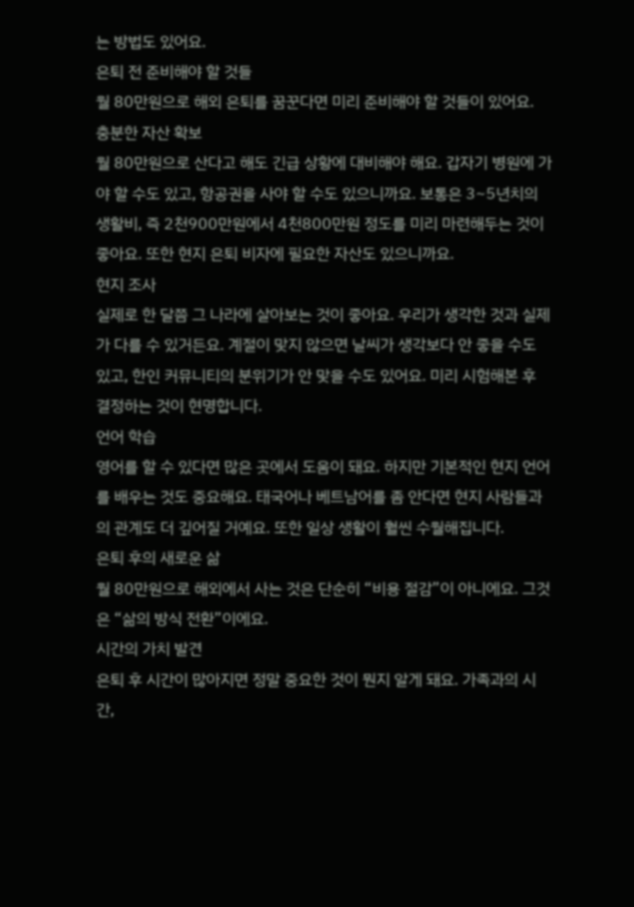는 방법도 있어요.
은퇴 전 준비해야 할 것들
월 80만원으로 해외 은퇴를 꿈꾼다면 미리 준비해야 할 것들이 있어요.
충분한 자산 확보
월 80만원으로 산다고 해도 긴급 상황에 대비해야 해요. 갑자기 병원에 가야 할 수도 있고, 항공권을 사야 할 수도 있으니까요. 보통은 3~5년치의 생활비, 즉 2천900만원에서 4천800만원 정도를 미리 마련해두는 것이 좋아요. 또한 현지 은퇴 비자에 필요한 자산도 있으니까요.
현지 조사
실제로 한 달쯤 그 나라에 살아보는 것이 좋아요. 우리가 생각한 것과 실제가 다를 수 있거든요. 계절이 맞지 않으면 날씨가 생각보다 안 좋을 수도 있고, 한인 커뮤니티의 분위기가 안 맞을 수도 있어요. 미리 시험해본 후 결정하는 것이 현명합니다.
언어 학습
영어를 할 수 있다면 많은 곳에서 도움이 돼요. 하지만 기본적인 현지 언어를 배우는 것도 중요해요. 태국어나 베트남어를 좀 안다면 현지 사람들과의 관계도 더 깊어질 거예요. 또한 일상 생활이 훨씬 수월해집니다.
은퇴 후의 새로운 삶
월 80만원으로 해외에서 사는 것은 단순히 “비용 절감”이 아니에요. 그것은 “삶의 방식 전환”이에요.
시간의 가치 발견
은퇴 후 시간이 많아지면 정말 중요한 것이 뭔지 알게 돼요. 가족과의 시간,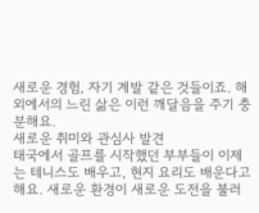새로운 경험, 자기 계발 같은 것들이죠. 해외에서의 느린 삶은 이런 깨달음을 주기 충분해요.
새로운 취미와 관심사 발견
태국에서 골프를 시작했던 부부들이 이제는 테니스도 배우고, 현지 요리도 배운다고 해요. 새로운 환경이 새로운 도전을 불러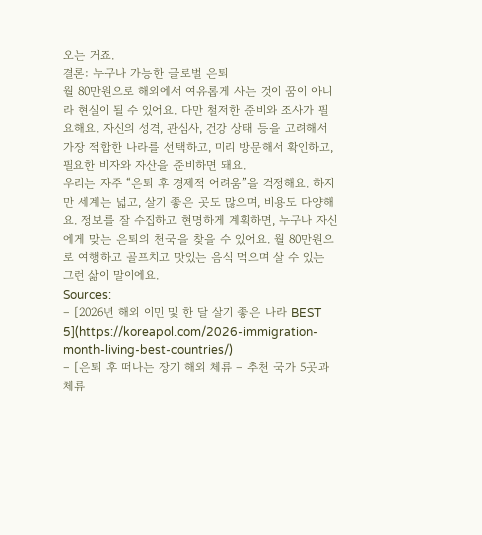오는 거죠.
결론: 누구나 가능한 글로벌 은퇴
월 80만원으로 해외에서 여유롭게 사는 것이 꿈이 아니라 현실이 될 수 있어요. 다만 철저한 준비와 조사가 필요해요. 자신의 성격, 관심사, 건강 상태 등을 고려해서 가장 적합한 나라를 선택하고, 미리 방문해서 확인하고, 필요한 비자와 자산을 준비하면 돼요.
우리는 자주 “은퇴 후 경제적 어려움”을 걱정해요. 하지만 세계는 넓고, 살기 좋은 곳도 많으며, 비용도 다양해요. 정보를 잘 수집하고 현명하게 계획하면, 누구나 자신에게 맞는 은퇴의 천국을 찾을 수 있어요. 월 80만원으로 여행하고 골프치고 맛있는 음식 먹으며 살 수 있는 그런 삶이 말이에요.
Sources:
– [2026년 해외 이민 및 한 달 살기 좋은 나라 BEST 5](https://koreapol.com/2026-immigration-month-living-best-countries/)
– [은퇴 후 떠나는 장기 해외 체류 – 추천 국가 5곳과 체류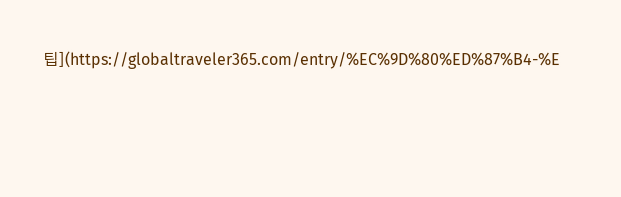팁](https://globaltraveler365.com/entry/%EC%9D%80%ED%87%B4-%E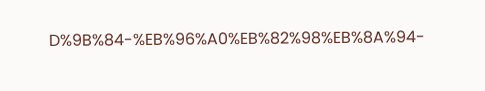D%9B%84-%EB%96%A0%EB%82%98%EB%8A%94-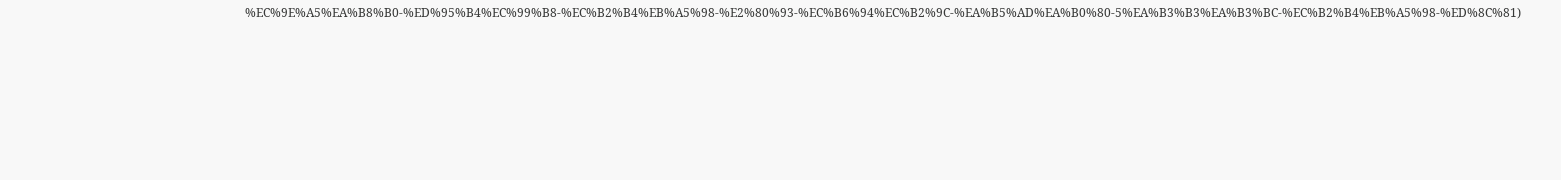%EC%9E%A5%EA%B8%B0-%ED%95%B4%EC%99%B8-%EC%B2%B4%EB%A5%98-%E2%80%93-%EC%B6%94%EC%B2%9C-%EA%B5%AD%EA%B0%80-5%EA%B3%B3%EA%B3%BC-%EC%B2%B4%EB%A5%98-%ED%8C%81)